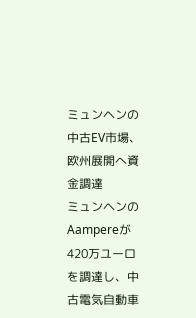ミュンヘンの中古EV市場、欧州展開へ資金調達
ミュンヘンのAampereが420万ユーロを調達し、中古電気自動車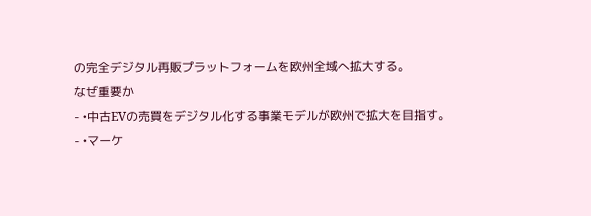の完全デジタル再販プラットフォームを欧州全域へ拡大する。
なぜ重要か
- •中古EVの売買をデジタル化する事業モデルが欧州で拡大を目指す。
- •マーケ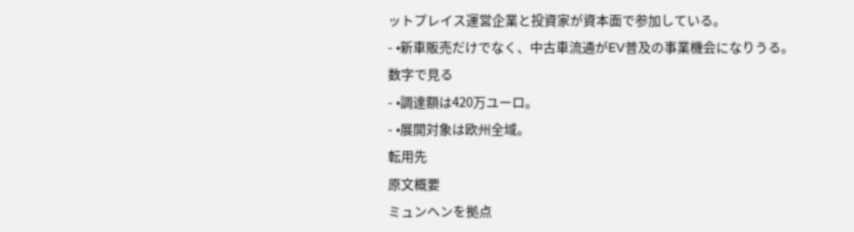ットプレイス運営企業と投資家が資本面で参加している。
- •新車販売だけでなく、中古車流通がEV普及の事業機会になりうる。
数字で見る
- •調達額は420万ユーロ。
- •展開対象は欧州全域。
転用先
原文概要
ミュンヘンを拠点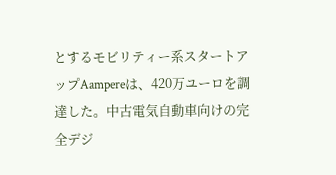とするモビリティー系スタートアップAampereは、420万ユーロを調達した。中古電気自動車向けの完全デジ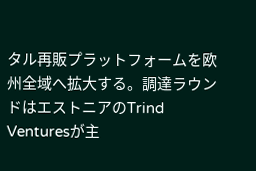タル再販プラットフォームを欧州全域へ拡大する。調達ラウンドはエストニアのTrind Venturesが主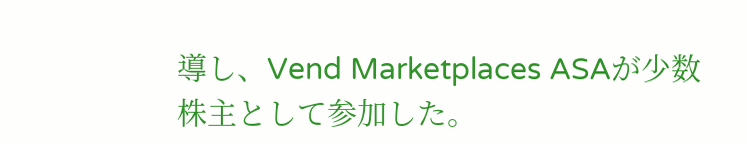導し、Vend Marketplaces ASAが少数株主として参加した。